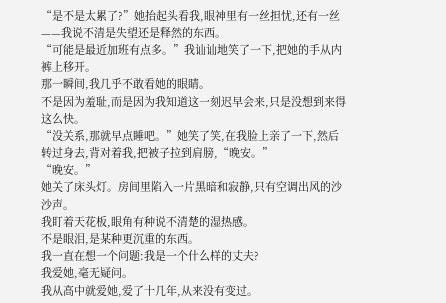“是不是太累了?”她抬起头看我,眼神里有一丝担忧,还有一丝——我说不清是失望还是释然的东西。
“可能是最近加班有点多。”我讪讪地笑了一下,把她的手从内裤上移开。
那一瞬间,我几乎不敢看她的眼睛。
不是因为羞耻,而是因为我知道这一刻迟早会来,只是没想到来得这么快。
“没关系,那就早点睡吧。”她笑了笑,在我脸上亲了一下,然后转过身去,背对着我,把被子拉到肩膀,“晚安。”
“晚安。”
她关了床头灯。房间里陷入一片黑暗和寂静,只有空调出风的沙沙声。
我盯着天花板,眼角有种说不清楚的湿热感。
不是眼泪,是某种更沉重的东西。
我一直在想一个问题:我是一个什么样的丈夫?
我爱她,毫无疑问。
我从高中就爱她,爱了十几年,从来没有变过。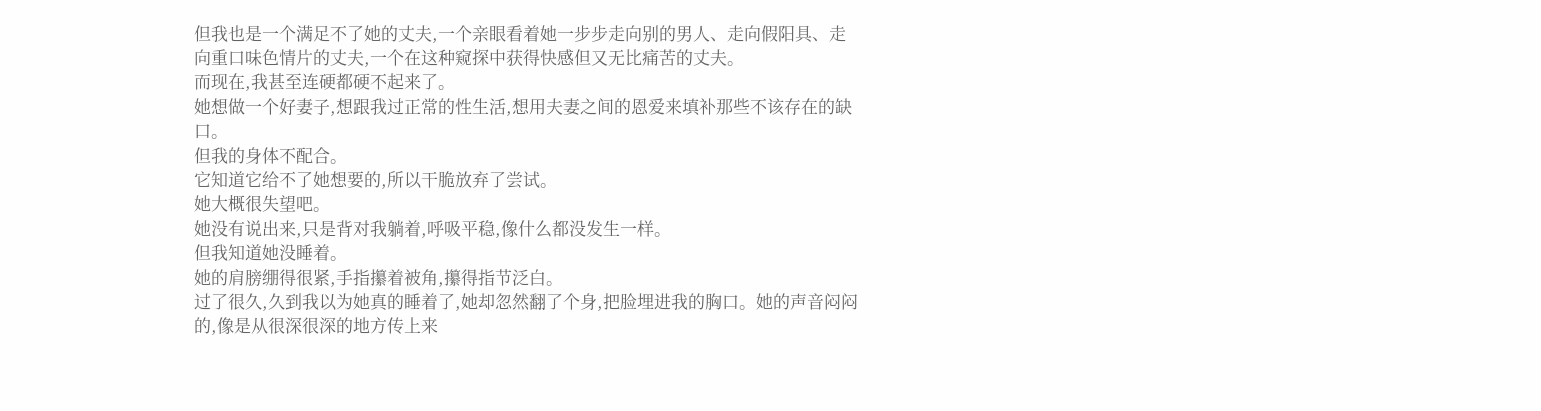但我也是一个满足不了她的丈夫,一个亲眼看着她一步步走向别的男人、走向假阳具、走向重口味色情片的丈夫,一个在这种窥探中获得快感但又无比痛苦的丈夫。
而现在,我甚至连硬都硬不起来了。
她想做一个好妻子,想跟我过正常的性生活,想用夫妻之间的恩爱来填补那些不该存在的缺口。
但我的身体不配合。
它知道它给不了她想要的,所以干脆放弃了尝试。
她大概很失望吧。
她没有说出来,只是背对我躺着,呼吸平稳,像什么都没发生一样。
但我知道她没睡着。
她的肩膀绷得很紧,手指攥着被角,攥得指节泛白。
过了很久,久到我以为她真的睡着了,她却忽然翻了个身,把脸埋进我的胸口。她的声音闷闷的,像是从很深很深的地方传上来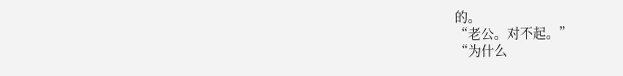的。
“老公。对不起。”
“为什么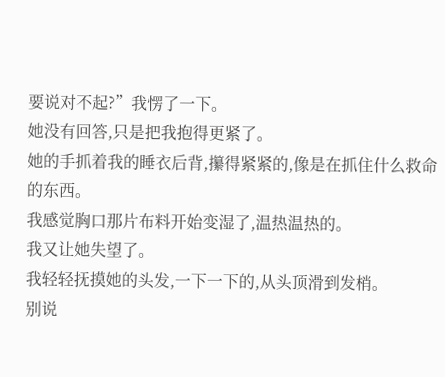要说对不起?”我愣了一下。
她没有回答,只是把我抱得更紧了。
她的手抓着我的睡衣后背,攥得紧紧的,像是在抓住什么救命的东西。
我感觉胸口那片布料开始变湿了,温热温热的。
我又让她失望了。
我轻轻抚摸她的头发,一下一下的,从头顶滑到发梢。
别说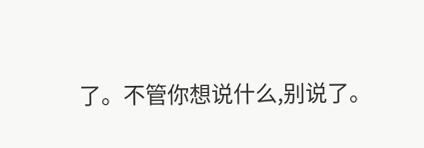了。不管你想说什么,别说了。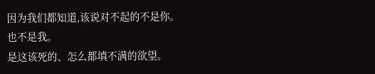因为我们都知道,该说对不起的不是你。
也不是我。
是这该死的、怎么都填不满的欲望。